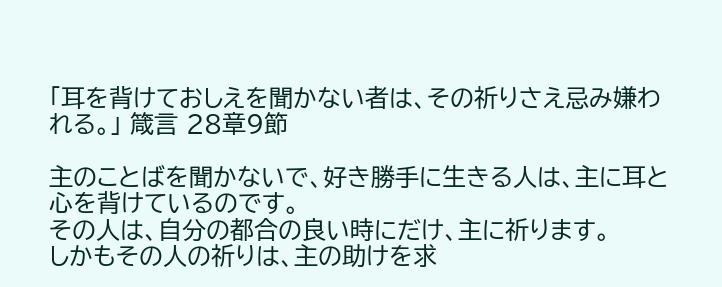「耳を背けておしえを聞かない者は、その祈りさえ忌み嫌われる。」 箴言 28章9節

主のことばを聞かないで、好き勝手に生きる人は、主に耳と心を背けているのです。
その人は、自分の都合の良い時にだけ、主に祈ります。
しかもその人の祈りは、主の助けを求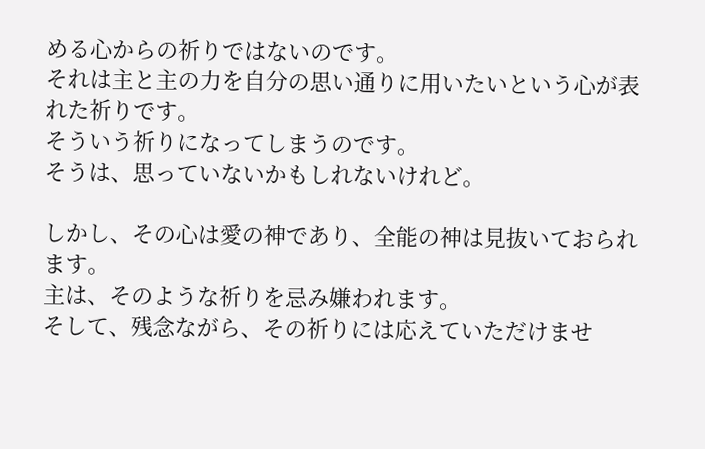める心からの祈りではないのです。
それは主と主の力を自分の思い通りに用いたいという心が表れた祈りです。
そういう祈りになってしまうのです。
そうは、思っていないかもしれないけれど。

しかし、その心は愛の神であり、全能の神は見抜いておられます。
主は、そのような祈りを忌み嫌われます。
そして、残念ながら、その祈りには応えていただけませ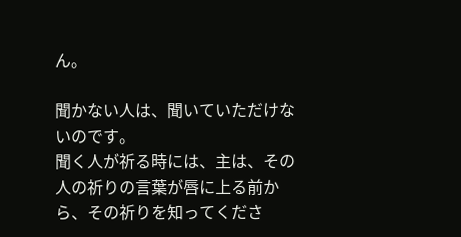ん。

聞かない人は、聞いていただけないのです。
聞く人が祈る時には、主は、その人の祈りの言葉が唇に上る前から、その祈りを知ってくださ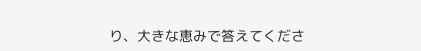り、大きな恵みで答えてくださ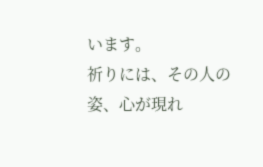います。
祈りには、その人の姿、心が現れ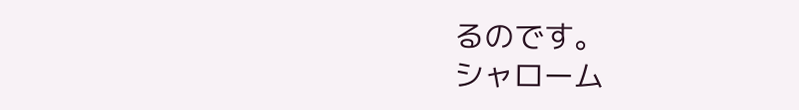るのです。
シャローム